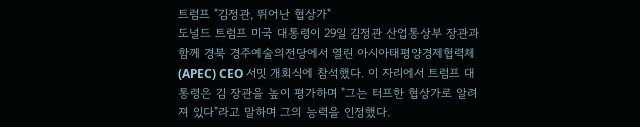트럼프 "김정관, 뛰어난 협상가"
도널드 트럼프 미국 대통령이 29일 김정관 산업통상부 장관과 함께 경북 경주예술의전당에서 열린 아시아태평양경제협력체(APEC) CEO 서밋 개회식에 참석했다. 이 자리에서 트럼프 대통령은 김 장관을 높이 평가하며 "그는 터프한 협상가로 알려져 있다"라고 말하며 그의 능력을 인정했다.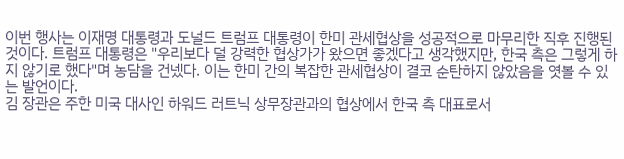이번 행사는 이재명 대통령과 도널드 트럼프 대통령이 한미 관세협상을 성공적으로 마무리한 직후 진행된 것이다. 트럼프 대통령은 "우리보다 덜 강력한 협상가가 왔으면 좋겠다고 생각했지만, 한국 측은 그렇게 하지 않기로 했다"며 농담을 건넸다. 이는 한미 간의 복잡한 관세협상이 결코 순탄하지 않았음을 엿볼 수 있는 발언이다.
김 장관은 주한 미국 대사인 하워드 러트닉 상무장관과의 협상에서 한국 측 대표로서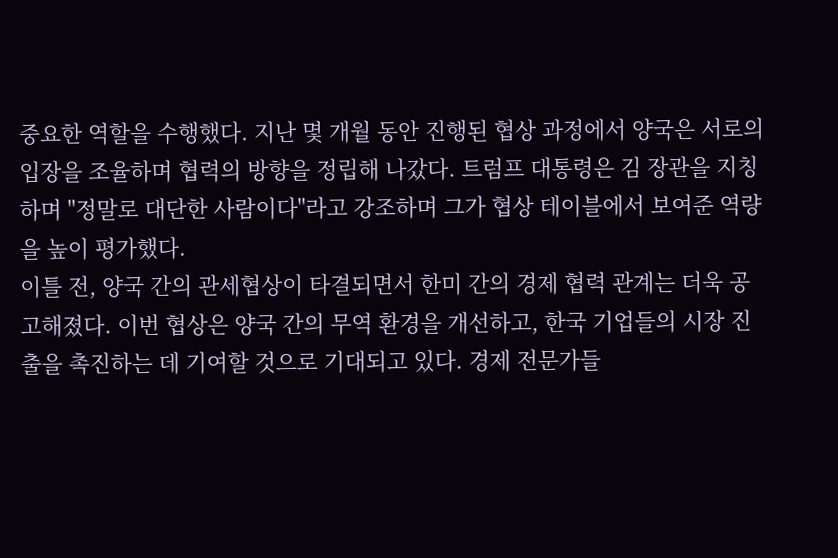중요한 역할을 수행했다. 지난 몇 개월 동안 진행된 협상 과정에서 양국은 서로의 입장을 조율하며 협력의 방향을 정립해 나갔다. 트럼프 대통령은 김 장관을 지칭하며 "정말로 대단한 사람이다"라고 강조하며 그가 협상 테이블에서 보여준 역량을 높이 평가했다.
이틀 전, 양국 간의 관세협상이 타결되면서 한미 간의 경제 협력 관계는 더욱 공고해졌다. 이번 협상은 양국 간의 무역 환경을 개선하고, 한국 기업들의 시장 진출을 촉진하는 데 기여할 것으로 기대되고 있다. 경제 전문가들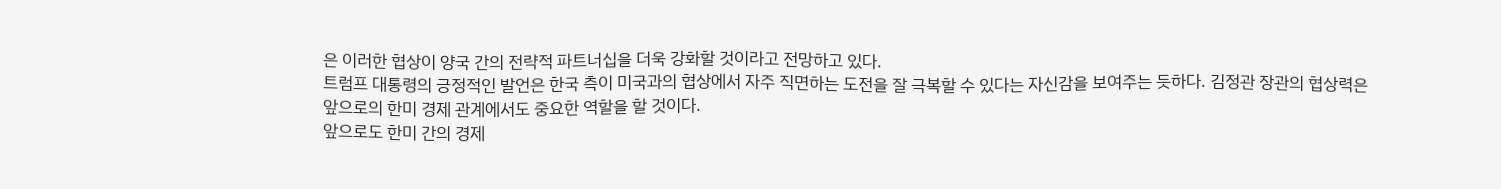은 이러한 협상이 양국 간의 전략적 파트너십을 더욱 강화할 것이라고 전망하고 있다.
트럼프 대통령의 긍정적인 발언은 한국 측이 미국과의 협상에서 자주 직면하는 도전을 잘 극복할 수 있다는 자신감을 보여주는 듯하다. 김정관 장관의 협상력은 앞으로의 한미 경제 관계에서도 중요한 역할을 할 것이다.
앞으로도 한미 간의 경제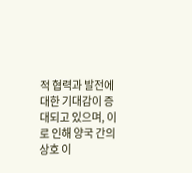적 협력과 발전에 대한 기대감이 증대되고 있으며, 이로 인해 양국 간의 상호 이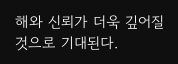해와 신뢰가 더욱 깊어질 것으로 기대된다.